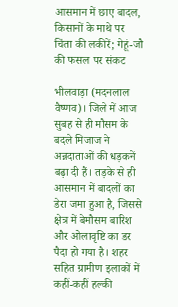आसमान में छाए बादल, किसानों के माथे पर चिंता की लकीरें; गेहूं-जौ की फसल पर संकट

भीलवाड़ा (मदनलाल वैष्णव)। जिले में आज सुबह से ही मौसम के बदले मिजाज ने अन्नदाताओं की धड़कनें बढ़ा दी हैं। तड़के से ही आसमान में बादलों का डेरा जमा हुआ है, जिससे क्षेत्र में बेमौसम बारिश और ओलावृष्टि का डर पैदा हो गया है। शहर सहित ग्रामीण इलाकों में कहीं-कहीं हल्की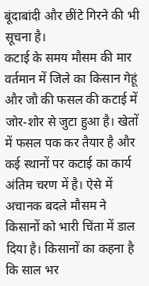बूंदाबांदी और छींटे गिरने की भी सूचना है।
कटाई के समय मौसम की मार
वर्तमान में जिले का किसान गेहूं और जौ की फसल की कटाई में जोर-शोर से जुटा हुआ है। खेतों में फसल पक कर तैयार है और कई स्थानों पर कटाई का कार्य अंतिम चरण में है। ऐसे में अचानक बदले मौसम ने किसानों को भारी चिंता में डाल दिया है। किसानों का कहना है कि साल भर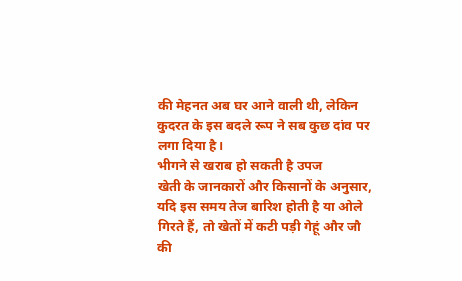की मेहनत अब घर आने वाली थी, लेकिन कुदरत के इस बदले रूप ने सब कुछ दांव पर लगा दिया है।
भीगने से खराब हो सकती है उपज
खेती के जानकारों और किसानों के अनुसार, यदि इस समय तेज बारिश होती है या ओले गिरते हैं, तो खेतों में कटी पड़ी गेहूं और जौ की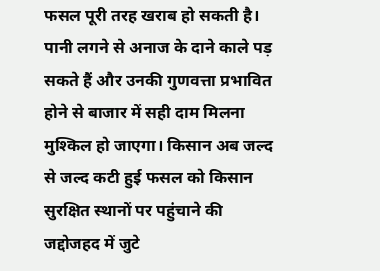फसल पूरी तरह खराब हो सकती है। पानी लगने से अनाज के दाने काले पड़ सकते हैं और उनकी गुणवत्ता प्रभावित होने से बाजार में सही दाम मिलना मुश्किल हो जाएगा। किसान अब जल्द से जल्द कटी हुई फसल को किसान सुरक्षित स्थानों पर पहुंचाने की जद्दोजहद में जुटे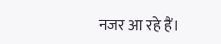नजर आ रहे हैं।